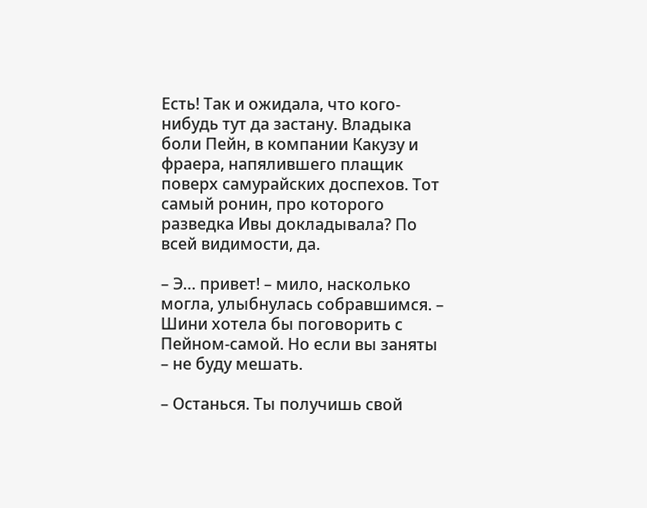Есть! Так и ожидала, что кого-нибудь тут да застану. Владыка боли Пейн, в компании Какузу и фраера, напялившего плащик поверх самурайских доспехов. Тот самый ронин, про которого разведка Ивы докладывала? По всей видимости, да.

– Э… привет! – мило, насколько могла, улыбнулась собравшимся. – Шини хотела бы поговорить с Пейном-самой. Но если вы заняты – не буду мешать.

– Останься. Ты получишь свой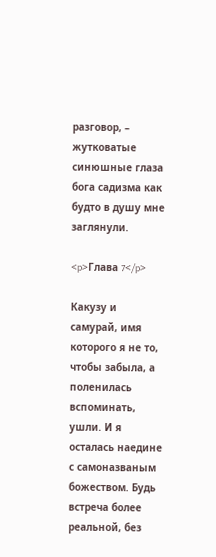разговор, – жутковатые синюшные глаза бога садизма как будто в душу мне заглянули.

<p>Глава 7</p>

Какузу и самурай, имя которого я не то, чтобы забыла, а поленилась вспоминать, ушли. И я осталась наедине с самоназваным божеством. Будь встреча более реальной, без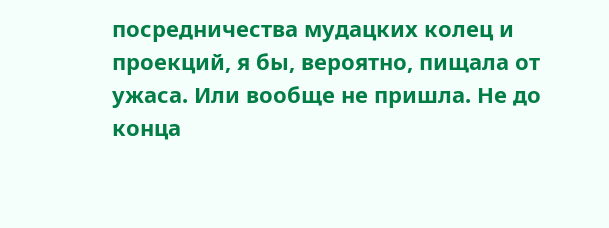посредничества мудацких колец и проекций, я бы, вероятно, пищала от ужаса. Или вообще не пришла. Не до конца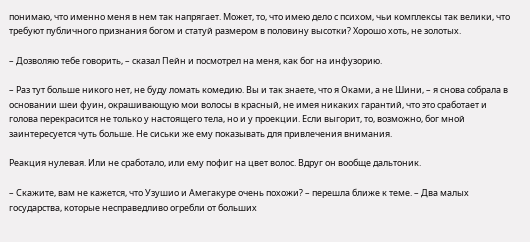понимаю, что именно меня в нем так напрягает. Может, то, что имею дело с психом, чьи комплексы так велики, что требуют публичного признания богом и статуй размером в половину высотки? Хорошо хоть, не золотых.

– Дозволяю тебе говорить, – сказал Пейн и посмотрел на меня, как бог на инфузорию.

– Раз тут больше никого нет, не буду ломать комедию. Вы и так знаете, что я Оками, а не Шини, – я снова собрала в основании шеи фуин, окрашивающую мои волосы в красный, не имея никаких гарантий, что это сработает и голова перекрасится не только у настоящего тела, но и у проекции. Если выгорит, то, возможно, бог мной заинтересуется чуть больше. Не сиськи же ему показывать для привлечения внимания.

Реакция нулевая. Или не сработало, или ему пофиг на цвет волос. Вдруг он вообще дальтоник.

– Скажите, вам не кажется, что Узушио и Амегакуре очень похожи? – перешла ближе к теме. – Два малых государства, которые несправедливо огребли от больших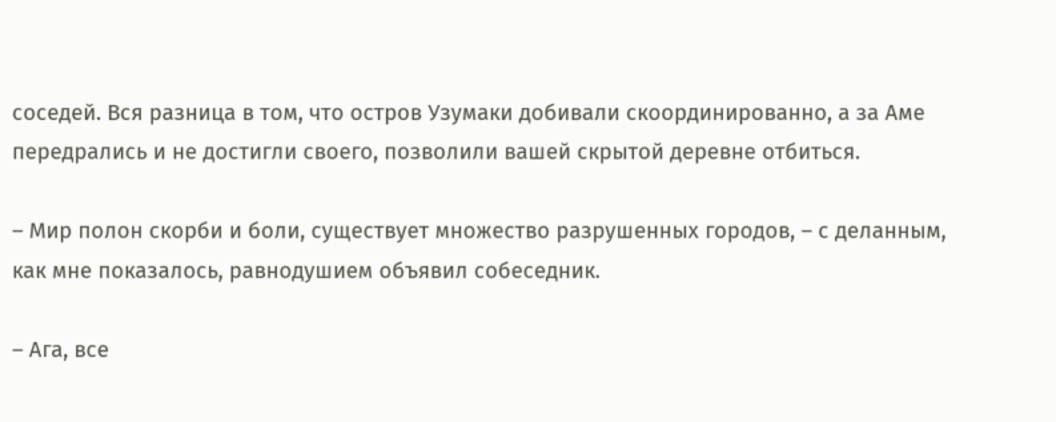соседей. Вся разница в том, что остров Узумаки добивали скоординированно, а за Аме передрались и не достигли своего, позволили вашей скрытой деревне отбиться.

– Мир полон скорби и боли, существует множество разрушенных городов, – с деланным, как мне показалось, равнодушием объявил собеседник.

– Ага, все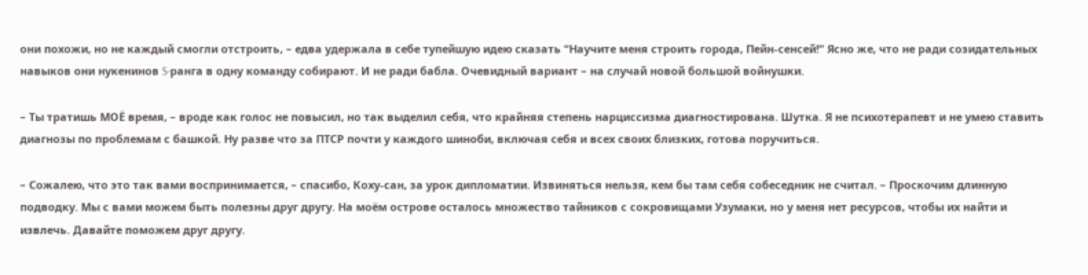они похожи, но не каждый смогли отстроить, – едва удержала в себе тупейшую идею сказать “Научите меня строить города, Пейн-сенсей!” Ясно же, что не ради созидательных навыков они нукенинов S-ранга в одну команду собирают. И не ради бабла. Очевидный вариант – на случай новой большой войнушки.

– Ты тратишь МОЁ время, – вроде как голос не повысил, но так выделил себя, что крайняя степень нарциссизма диагностирована. Шутка. Я не психотерапевт и не умею ставить диагнозы по проблемам с башкой. Ну разве что за ПТСР почти у каждого шиноби, включая себя и всех своих близких, готова поручиться.

– Сожалею, что это так вами воспринимается, – спасибо, Коху-сан, за урок дипломатии. Извиняться нельзя, кем бы там себя собеседник не считал. – Проскочим длинную подводку. Мы с вами можем быть полезны друг другу. На моём острове осталось множество тайников с сокровищами Узумаки, но у меня нет ресурсов, чтобы их найти и извлечь. Давайте поможем друг другу.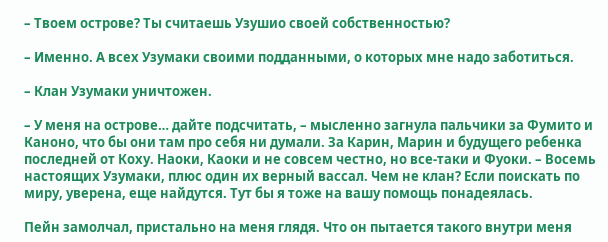– Твоем острове? Ты считаешь Узушио своей собственностью?

– Именно. А всех Узумаки своими подданными, о которых мне надо заботиться.

– Клан Узумаки уничтожен.

– У меня на острове… дайте подсчитать, – мысленно загнула пальчики за Фумито и Каноно, что бы они там про себя ни думали. За Карин, Марин и будущего ребенка последней от Коху. Наоки, Каоки и не совсем честно, но все-таки и Фуоки. – Восемь настоящих Узумаки, плюс один их верный вассал. Чем не клан? Если поискать по миру, уверена, еще найдутся. Тут бы я тоже на вашу помощь понадеялась.

Пейн замолчал, пристально на меня глядя. Что он пытается такого внутри меня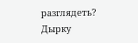разглядеть? Дырку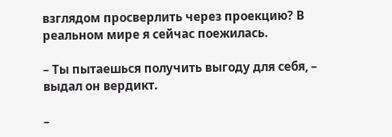взглядом просверлить через проекцию? В реальном мире я сейчас поежилась.

– Ты пытаешься получить выгоду для себя, – выдал он вердикт.

–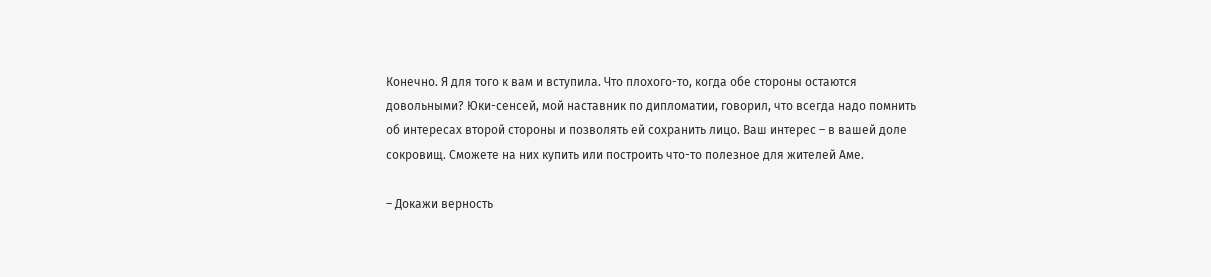Конечно. Я для того к вам и вступила. Что плохого-то, когда обе стороны остаются довольными? Юки-сенсей, мой наставник по дипломатии, говорил, что всегда надо помнить об интересах второй стороны и позволять ей сохранить лицо. Ваш интерес – в вашей доле сокровищ. Сможете на них купить или построить что-то полезное для жителей Аме.

– Докажи верность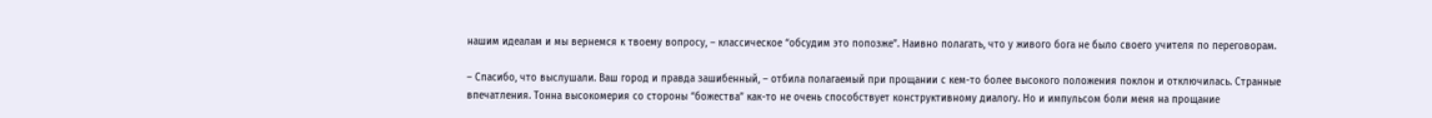нашим идеалам и мы вернемся к твоему вопросу, – классическое “обсудим это попозже”. Наивно полагать, что у живого бога не было своего учителя по переговорам.

– Спасибо, что выслушали. Ваш город и правда зашибенный, – отбила полагаемый при прощании с кем-то более высокого положения поклон и отключилась. Странные впечатления. Тонна высокомерия со стороны “божества” как-то не очень способствует конструктивному диалогу. Но и импульсом боли меня на прощание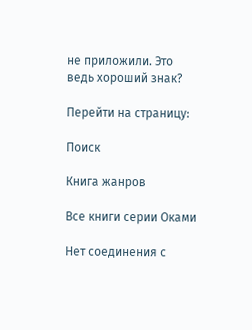не приложили. Это ведь хороший знак?

Перейти на страницу:

Поиск

Книга жанров

Все книги серии Оками

Нет соединения с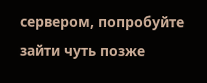сервером, попробуйте зайти чуть позже